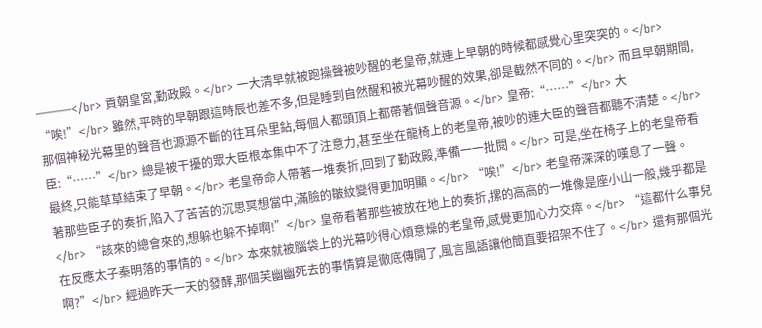———</br> 貢朝皇宮,勤政殿。</br> 一大清早就被跑操聲被吵醒的老皇帝,就連上早朝的時候都感覺心里突突的。</br> “唉!”</br> 雖然,平時的早朝跟這時辰也差不多,但是睡到自然醒和被光幕吵醒的效果,卻是截然不同的。</br> 而且早朝期間,那個神秘光幕里的聲音也源源不斷的往耳朵里鉆,每個人都頭頂上都帶著個聲音源。</br> 皇帝:“……”</br> 大臣:“……”</br> 總是被干擾的眾大臣根本集中不了注意力,甚至坐在龍椅上的老皇帝,被吵的連大臣的聲音都聽不清楚。</br> 最終,只能草草結束了早朝。</br> 老皇帝命人帶著一堆奏折,回到了勤政殿,準備一一批閱。</br> 可是,坐在椅子上的老皇帝看著那些臣子的奏折,陷入了苦苦的沉思冥想當中,滿臉的皺紋變得更加明顯。</br> “唉!”</br> 老皇帝深深的嘆息了一聲。</br> “該來的總會來的,想躲也躲不掉啊!”</br> 皇帝看著那些被放在地上的奏折,摞的高高的一堆像是座小山一般,幾乎都是在反應太子秦明落的事情的。</br> 本來就被腦袋上的光幕吵得心煩意燥的老皇帝,感覺更加心力交瘁。</br> “這都什么事兒啊?”</br> 經過昨天一天的發酵,那個芙幽幽死去的事情算是徹底傳開了,風言風語讓他簡直要招架不住了。</br> 還有那個光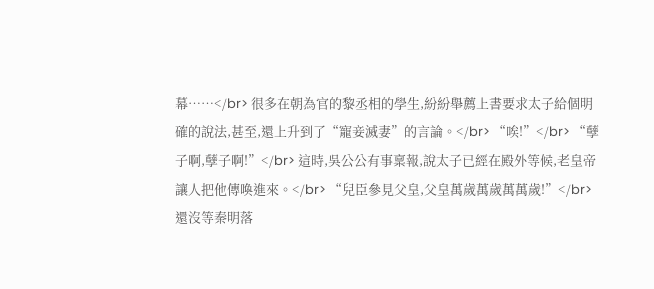幕……</br> 很多在朝為官的黎丞相的學生,紛紛舉薦上書要求太子給個明確的說法,甚至,還上升到了“寵妾滅妻”的言論。</br> “唉!”</br> “孽子啊,孽子啊!”</br> 這時,吳公公有事稟報,說太子已經在殿外等候,老皇帝讓人把他傳喚進來。</br> “兒臣參見父皇,父皇萬歲萬歲萬萬歲!”</br> 還沒等秦明落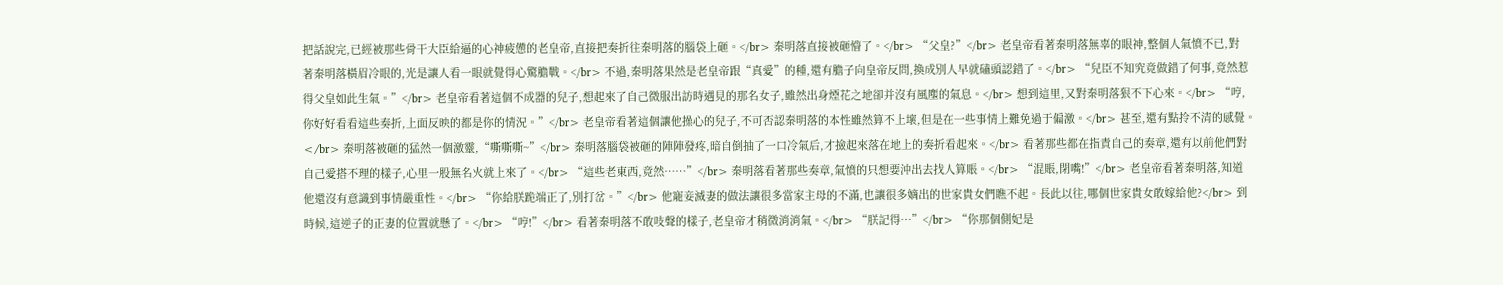把話說完,已經被那些骨干大臣給逼的心神疲憊的老皇帝,直接把奏折往秦明落的腦袋上砸。</br> 秦明落直接被砸懵了。</br> “父皇?”</br> 老皇帝看著秦明落無辜的眼神,整個人氣憤不已,對著秦明落橫眉冷眼的,光是讓人看一眼就覺得心驚膽戰。</br> 不過,秦明落果然是老皇帝跟“真愛”的種,還有膽子向皇帝反問,換成別人早就磕頭認錯了。</br> “兒臣不知究竟做錯了何事,竟然惹得父皇如此生氣。”</br> 老皇帝看著這個不成器的兒子,想起來了自己微服出訪時遇見的那名女子,雖然出身煙花之地卻并沒有風塵的氣息。</br> 想到這里,又對秦明落狠不下心來。</br> “哼,你好好看看這些奏折,上面反映的都是你的情況。”</br> 老皇帝看著這個讓他操心的兒子,不可否認秦明落的本性雖然算不上壞,但是在一些事情上難免過于偏激。</br> 甚至,還有點拎不清的感覺。</br> 秦明落被砸的猛然一個激靈,“嘶嘶嘶~”</br> 秦明落腦袋被砸的陣陣發疼,暗自倒抽了一口冷氣后,才撿起來落在地上的奏折看起來。</br> 看著那些都在指責自己的奏章,還有以前他們對自己愛搭不理的樣子,心里一股無名火就上來了。</br> “這些老東西,竟然……”</br> 秦明落看著那些奏章,氣憤的只想要沖出去找人算賬。</br> “混賬,閉嘴!”</br> 老皇帝看著秦明落,知道他還沒有意識到事情嚴重性。</br> “你給朕跪端正了,別打岔。”</br> 他寵妾滅妻的做法讓很多當家主母的不滿,也讓很多嫡出的世家貴女們瞧不起。長此以往,哪個世家貴女敢嫁給他?</br> 到時候,這逆子的正妻的位置就懸了。</br> “哼!”</br> 看著秦明落不敢吱聲的樣子,老皇帝才稍微消消氣。</br> “朕記得…”</br> “你那個側妃是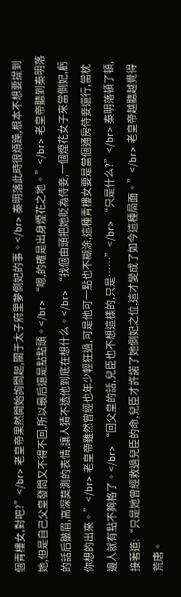個青樓女,對吧?”</br> 老皇帝果然開始詢問起,關于太子府里夢側妃的事。</br> 秦明落此時很煩躁,根本不想要提到她,但是自己父皇發問又不得不回,所以最后還是點點頭。</br> “嗯,的確是出身煙花之地。”</br> 老皇帝聽到秦明落的話后皺眉,高深莫測的表情,讓人猜不透他到底在想什么。</br> “找個由頭把她貶為侍妾,一個煙花女子來當側妃,虧你想的出來。”</br> 老皇帝雖然曾經也年少輕狂過,可是他可一點也不糊涂,這種青樓女要是當個通房侍妾還行,當枕邊人就有點不夠格了。</br> “回父皇的話,兒臣也不想這樣的,只是……”</br> “只是什么?”</br> 秦明落頓了頓,接著道:“只是她曾經救過兒臣的命,兒臣才許諾了她側妃之位,這才變成了如今這種局面。”</br> 老皇帝越聽越覺得荒唐。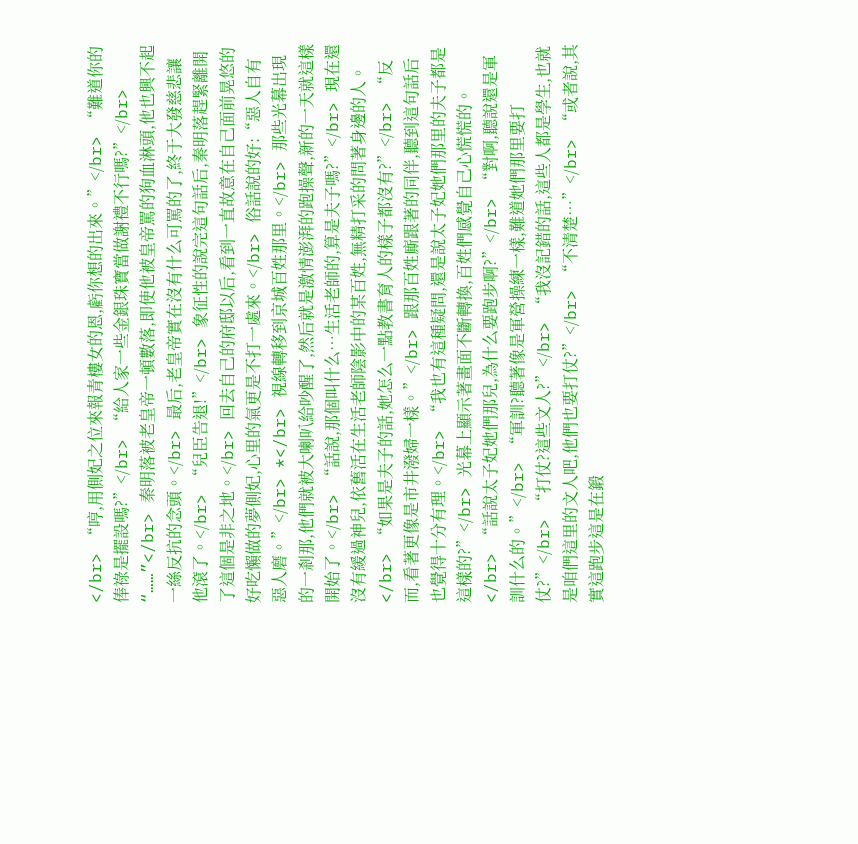</br> “哼,用側妃之位來報青樓女的恩,虧你想的出來。”</br> “難道你的俸祿是擺設嗎?”</br> “給人家一些金銀珠寶當做謝禮不行嗎?”</br> “……”</br> 秦明落被老皇帝一頓數落,即使他被皇帝罵的狗血淋頭,他也興不起一絲反抗的念頭。</br> 最后,老皇帝實在沒有什么可罵的了,終于大發慈悲讓他滾了。</br> “兒臣告退!”</br> 象征性的說完這句話后,秦明落趕緊離開了這個是非之地。</br> 回去自己的府邸以后,看到一直故意在自己面前晃悠的好吃懶做的夢側妃,心里的氣更是不打一處來。</br> 俗話說的好:“惡人自有惡人磨。”</br> *</br> 視線轉移到京城百姓那里。</br> 那些光幕出現的一剎那,他們就被大喇叭給吵醒了,然后就是激情澎湃的跑操聲,新的一天就這樣開始了。</br> “話說,那個叫什么…生活老師的,算是夫子嗎?”</br> 現在還沒有緩過神兒,依舊活在生活老師陰影中的某百姓,無精打采的問著身邊的人。</br> “如果是夫子的話,她怎么一點教書育人的樣子都沒有?”</br> “反而,看著更像是市井潑婦一樣。”</br> 跟那百姓廝跟著的同伴,聽到這句話后也覺得十分有理。</br> “我也有這種疑問,還是說太子妃她們那里的夫子都是這樣的?”</br> 光幕上顯示著畫面不斷轉換,百姓們感覺自己心慌慌的。</br> “話說太子妃她們那兒,為什么要跑步啊?”</br> “對啊,聽說還是軍訓什么的。”</br> “軍訓?聽著像是軍營操練一樣,難道她們那里要打仗?”</br> “打仗?這些文人?”</br> “我沒記錯的話,這些人都是學生,也就是咱們這里的文人吧,他們也要打仗?”</br> “不清楚…”</br> “或者說,其實這跑步這是在鍛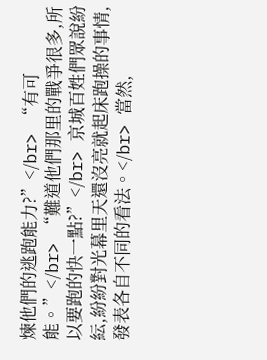煉他們的逃跑能力?”</br> “有可能。”</br> “難道他們那里的戰爭很多,所以要跑的快一點?”</br> 京城百姓們眾說紛紜,紛紛對光幕里天還沒亮就起床跑操的事情,發表各自不同的看法。</br> 當然,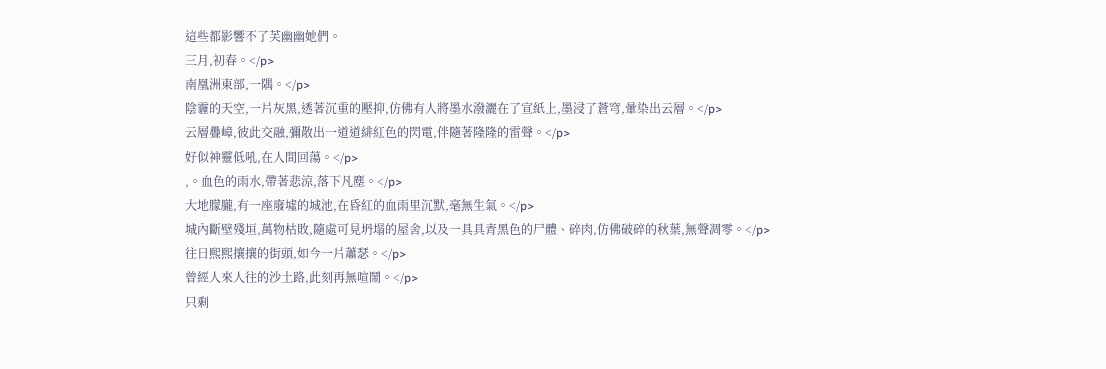這些都影響不了芙幽幽她們。
三月,初春。</p>
南凰洲東部,一隅。</p>
陰霾的天空,一片灰黑,透著沉重的壓抑,仿佛有人將墨水潑灑在了宣紙上,墨浸了蒼穹,暈染出云層。</p>
云層疊嶂,彼此交融,彌散出一道道緋紅色的閃電,伴隨著隆隆的雷聲。</p>
好似神靈低吼,在人間回蕩。</p>
,。血色的雨水,帶著悲涼,落下凡塵。</p>
大地朦朧,有一座廢墟的城池,在昏紅的血雨里沉默,毫無生氣。</p>
城內斷壁殘垣,萬物枯敗,隨處可見坍塌的屋舍,以及一具具青黑色的尸體、碎肉,仿佛破碎的秋葉,無聲凋零。</p>
往日熙熙攘攘的街頭,如今一片蕭瑟。</p>
曾經人來人往的沙土路,此刻再無喧鬧。</p>
只剩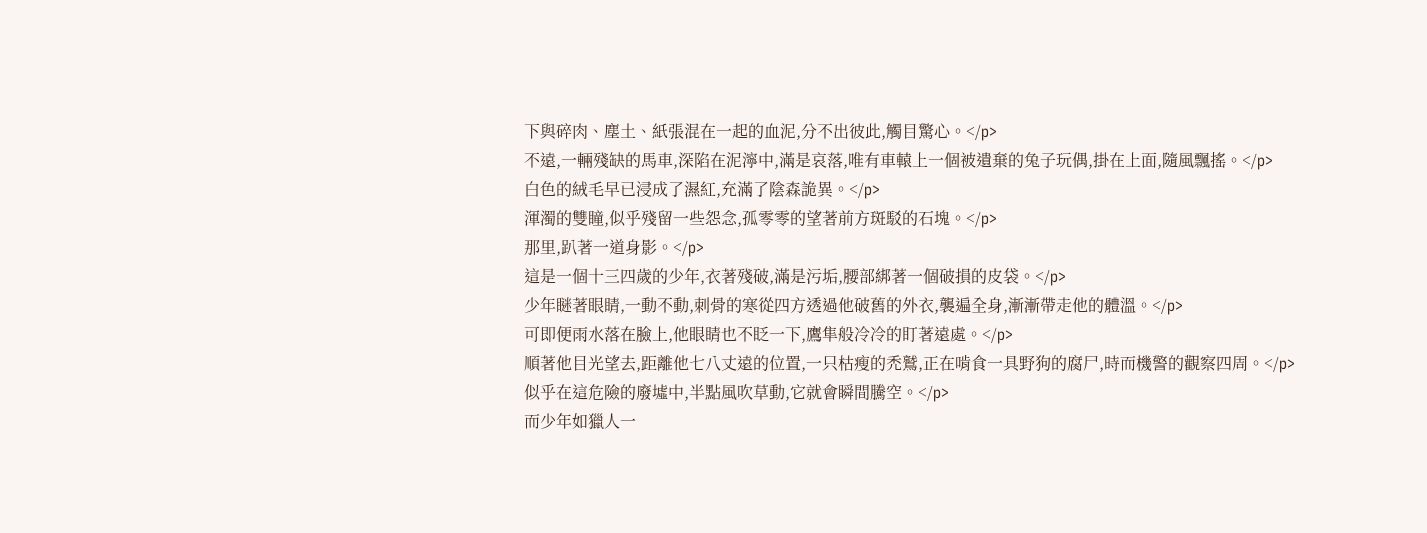下與碎肉、塵土、紙張混在一起的血泥,分不出彼此,觸目驚心。</p>
不遠,一輛殘缺的馬車,深陷在泥濘中,滿是哀落,唯有車轅上一個被遺棄的兔子玩偶,掛在上面,隨風飄搖。</p>
白色的絨毛早已浸成了濕紅,充滿了陰森詭異。</p>
渾濁的雙瞳,似乎殘留一些怨念,孤零零的望著前方斑駁的石塊。</p>
那里,趴著一道身影。</p>
這是一個十三四歲的少年,衣著殘破,滿是污垢,腰部綁著一個破損的皮袋。</p>
少年瞇著眼睛,一動不動,刺骨的寒從四方透過他破舊的外衣,襲遍全身,漸漸帶走他的體溫。</p>
可即便雨水落在臉上,他眼睛也不眨一下,鷹隼般冷冷的盯著遠處。</p>
順著他目光望去,距離他七八丈遠的位置,一只枯瘦的禿鷲,正在啃食一具野狗的腐尸,時而機警的觀察四周。</p>
似乎在這危險的廢墟中,半點風吹草動,它就會瞬間騰空。</p>
而少年如獵人一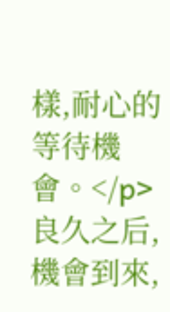樣,耐心的等待機會。</p>
良久之后,機會到來,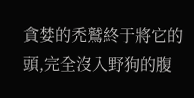貪婪的禿鷲終于將它的頭,完全沒入野狗的腹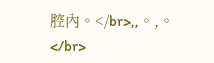腔內。</br>,,。,。</br>